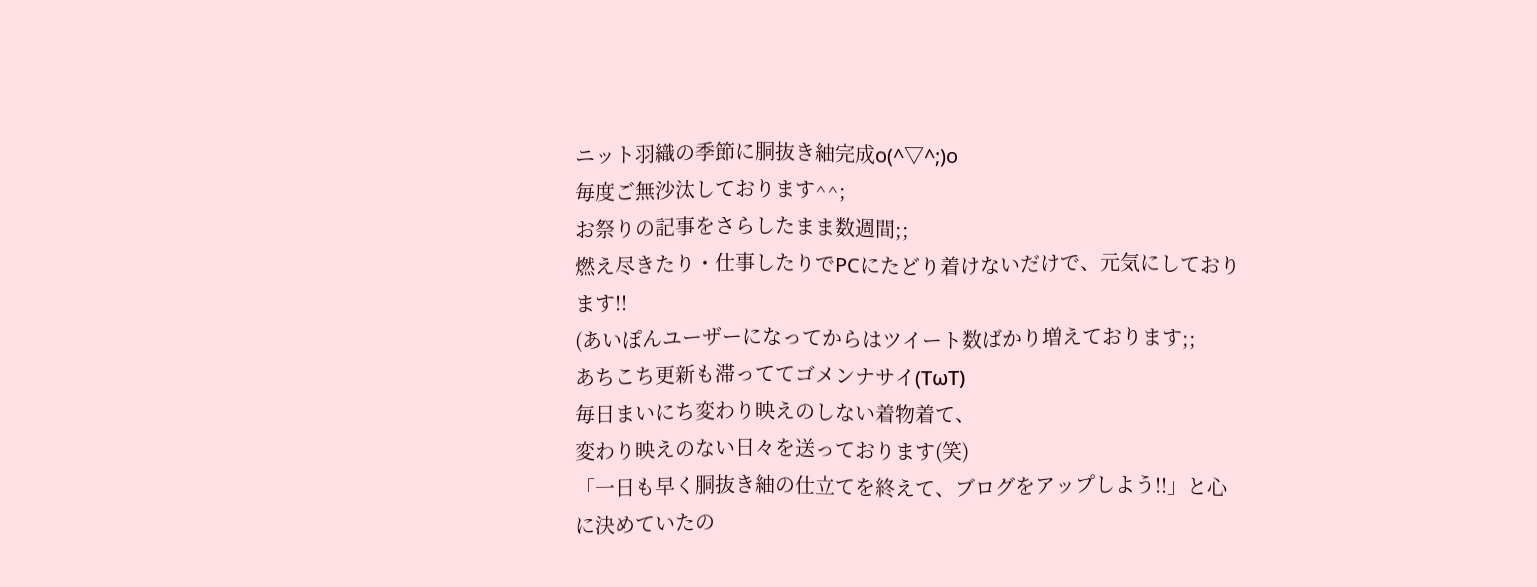ニット羽織の季節に胴抜き紬完成o(^▽^;)o
毎度ご無沙汰しております^^;
お祭りの記事をさらしたまま数週間;;
燃え尽きたり・仕事したりでPCにたどり着けないだけで、元気にしております!!
(あいぽんユーザーになってからはツイート数ばかり増えております;;
あちこち更新も滞っててゴメンナサイ(TωT)
毎日まいにち変わり映えのしない着物着て、
変わり映えのない日々を送っております(笑)
「一日も早く胴抜き紬の仕立てを終えて、ブログをアップしよう!!」と心に決めていたの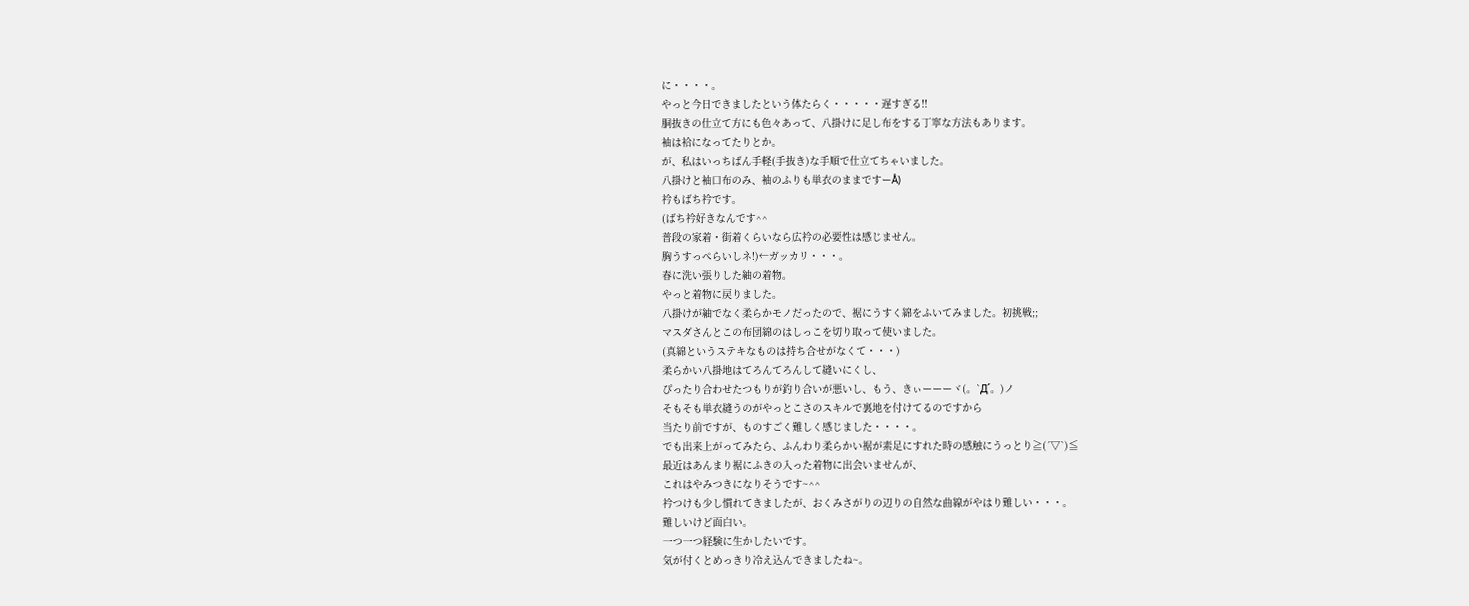に・・・・。
やっと今日できましたという体たらく・・・・・遅すぎる!!
胴抜きの仕立て方にも色々あって、八掛けに足し布をする丁寧な方法もあります。
袖は袷になってたりとか。
が、私はいっちばん手軽(手抜き)な手順で仕立てちゃいました。
八掛けと袖口布のみ、袖のふりも単衣のままですーÅ)
衿もばち衿です。
(ばち衿好きなんです^^
普段の家着・街着くらいなら広衿の必要性は感じません。
胸うすっぺらいしネ!)←ガッカリ・・・。
春に洗い張りした紬の着物。
やっと着物に戻りました。
八掛けが紬でなく柔らかモノだったので、裾にうすく綿をふいてみました。初挑戦;;
マスダさんとこの布団綿のはしっこを切り取って使いました。
(真綿というステキなものは持ち合せがなくて・・・)
柔らかい八掛地はてろんてろんして縫いにくし、
ぴったり合わせたつもりが釣り合いが悪いし、もう、きぃーーーヾ(。`Д´。)ノ
そもそも単衣縫うのがやっとこさのスキルで裏地を付けてるのですから
当たり前ですが、ものすごく難しく感じました・・・・。
でも出来上がってみたら、ふんわり柔らかい裾が素足にすれた時の感触にうっとり≧(´▽`)≦
最近はあんまり裾にふきの入った着物に出会いませんが、
これはやみつきになりそうです~^^
衿つけも少し慣れてきましたが、おくみさがりの辺りの自然な曲線がやはり難しい・・・。
難しいけど面白い。
一つ一つ経験に生かしたいです。
気が付くとめっきり冷え込んできましたね~。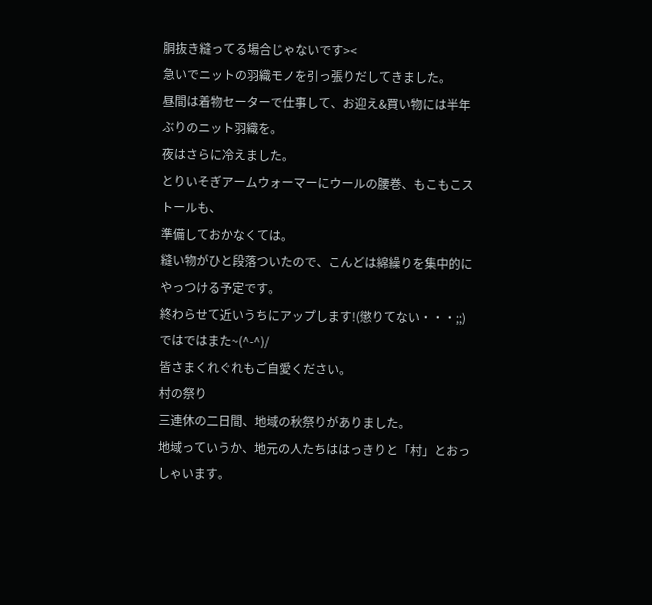胴抜き縫ってる場合じゃないです><
急いでニットの羽織モノを引っ張りだしてきました。
昼間は着物セーターで仕事して、お迎え&買い物には半年ぶりのニット羽織を。
夜はさらに冷えました。
とりいそぎアームウォーマーにウールの腰巻、もこもこストールも、
準備しておかなくては。
縫い物がひと段落ついたので、こんどは綿繰りを集中的にやっつける予定です。
終わらせて近いうちにアップします!(懲りてない・・・;;)
ではではまた~(^-^)/
皆さまくれぐれもご自愛ください。
村の祭り
三連休の二日間、地域の秋祭りがありました。
地域っていうか、地元の人たちははっきりと「村」とおっしゃいます。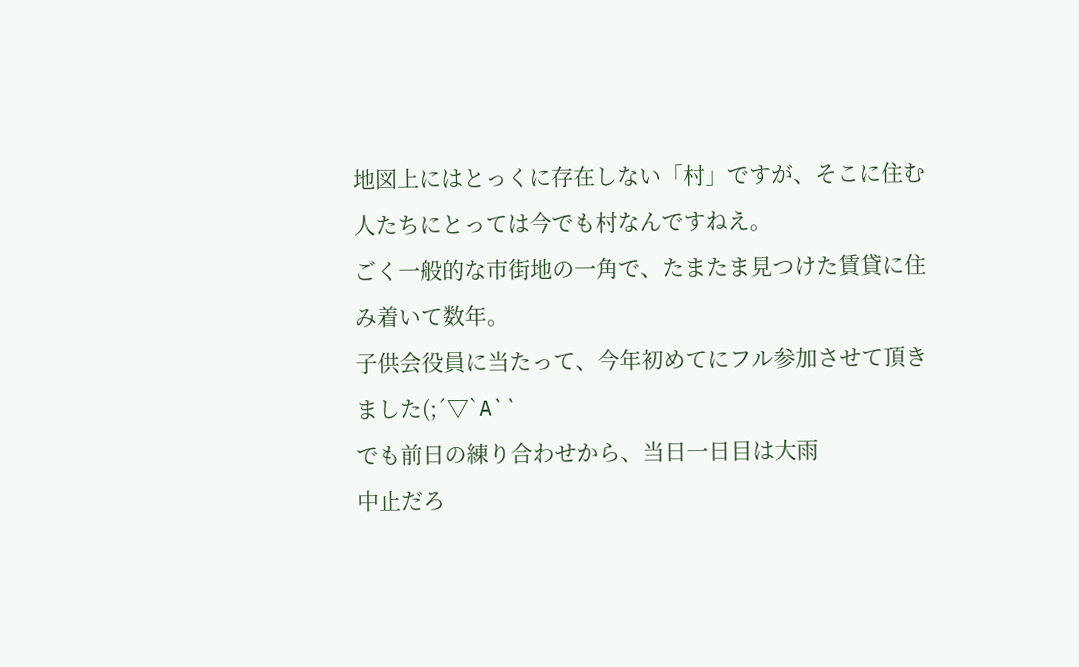地図上にはとっくに存在しない「村」ですが、そこに住む人たちにとっては今でも村なんですねえ。
ごく一般的な市街地の一角で、たまたま見つけた賃貸に住み着いて数年。
子供会役員に当たって、今年初めてにフル参加させて頂きました(;´▽`A``
でも前日の練り合わせから、当日一日目は大雨
中止だろ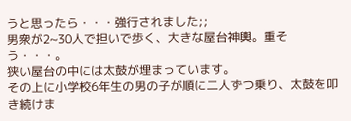うと思ったら・・・強行されました;;
男衆が2~30人で担いで歩く、大きな屋台神輿。重そう・・・。
狭い屋台の中には太鼓が埋まっています。
その上に小学校6年生の男の子が順に二人ずつ乗り、太鼓を叩き続けま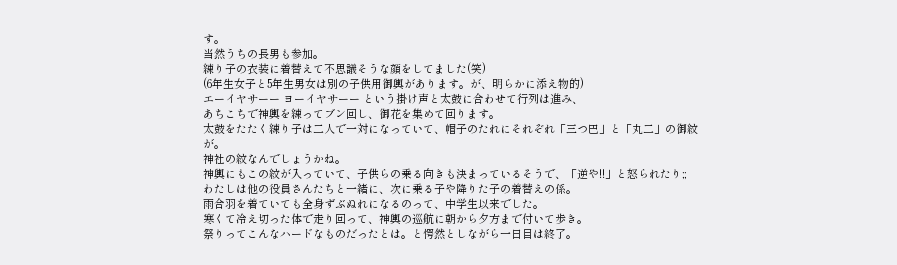す。
当然うちの長男も参加。
練り子の衣装に着替えて不思議そうな顔をしてました(笑)
(6年生女子と5年生男女は別の子供用御輿があります。が、明らかに添え物的)
エーイヤサーー ヨーイヤサーー という掛け声と太鼓に合わせて行列は進み、
あちこちで神輿を練ってブン回し、御花を集めて回ります。
太鼓をたたく練り子は二人で一対になっていて、帽子のたれにそれぞれ「三つ巴」と「丸二」の御紋が。
神社の紋なんでしょうかね。
神輿にもこの紋が入っていて、子供らの乗る向きも決まっているそうで、「逆や!!」と怒られたり;;
わたしは他の役員さんたちと一緒に、次に乗る子や降りた子の着替えの係。
雨合羽を着ていても全身ずぶぬれになるのって、中学生以来でした。
寒くて冷え切った体で走り回って、神輿の巡航に朝から夕方まで付いて歩き。
祭りってこんなハードなものだったとは。と愕然としながら一日目は終了。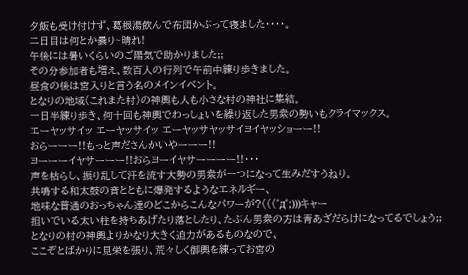夕飯も受け付けず、葛根湯飲んで布団かぶって寝ました・・・・。
二日目は何とか曇り~晴れ!
午後には暑いくらいのご陽気で助かりました;;
その分参加者も増え、数百人の行列で午前中練り歩きました。
昼食の後は宮入りと言う名のメインイベント。
となりの地域(これまた村)の神輿も人も小さな村の神社に集結。
一日半練り歩き、何十回も神輿でわっしょいを繰り返した男衆の勢いもクライマックス。
エーヤッサイッ エーヤッサイッ エーヤッサヤッサイヨイヤッショーー!!
おらーーー!!もっと声ださんかいやーーー!!
ヨーーーイヤサーーー!!おらヨーイヤサーーーー!!・・・
声を枯らし、振り乱して汗を流す大勢の男衆が一つになって生みだすうねり。
共鳴する和太鼓の音とともに爆発するようなエネルギー、
地味な普通のおっちゃん達のどこからこんなパワーが?(((゜д゜;)))キャー
担いでいる太い柱を持ちあげたり落としたり、たぶん男衆の方は青あざだらけになってるでしょう;;
となりの村の神輿よりかなり大きく迫力があるものなので、
ここぞとばかりに見栄を張り、荒々しく御輿を練ってお宮の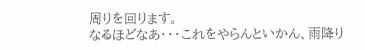周りを回ります。
なるほどなあ・・・これをやらんといかん、雨降り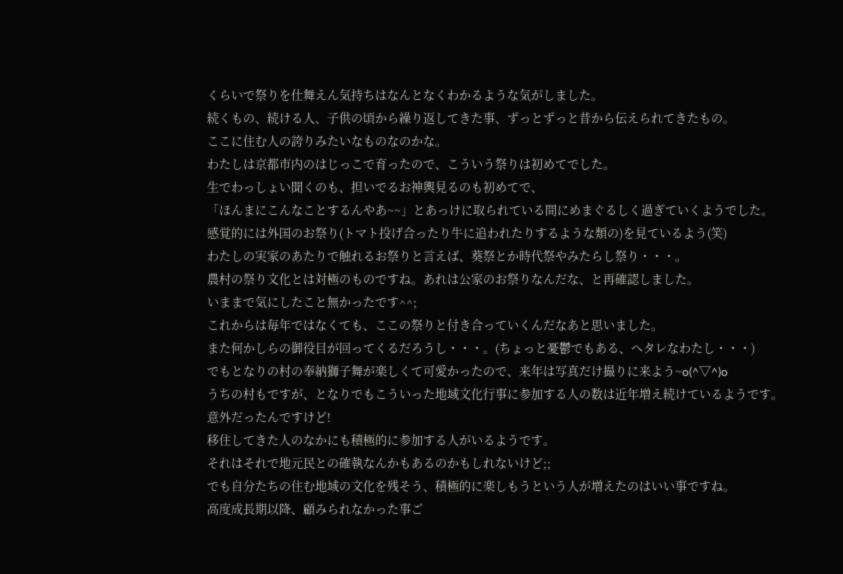くらいで祭りを仕舞えん気持ちはなんとなくわかるような気がしました。
続くもの、続ける人、子供の頃から繰り返してきた事、ずっとずっと昔から伝えられてきたもの。
ここに住む人の誇りみたいなものなのかな。
わたしは京都市内のはじっこで育ったので、こういう祭りは初めてでした。
生でわっしょい聞くのも、担いでるお神輿見るのも初めてで、
「ほんまにこんなことするんやあ~~」とあっけに取られている間にめまぐるしく過ぎていくようでした。
感覚的には外国のお祭り(トマト投げ合ったり牛に追われたりするような類の)を見ているよう(笑)
わたしの実家のあたりで触れるお祭りと言えば、葵祭とか時代祭やみたらし祭り・・・。
農村の祭り文化とは対極のものですね。あれは公家のお祭りなんだな、と再確認しました。
いままで気にしたこと無かったです^^;
これからは毎年ではなくても、ここの祭りと付き合っていくんだなあと思いました。
また何かしらの御役目が回ってくるだろうし・・・。(ちょっと憂鬱でもある、ヘタレなわたし・・・)
でもとなりの村の奉納獅子舞が楽しくて可愛かったので、来年は写真だけ撮りに来よう~o(^▽^)o
うちの村もですが、となりでもこういった地域文化行事に参加する人の数は近年増え続けているようです。
意外だったんですけど!
移住してきた人のなかにも積極的に参加する人がいるようです。
それはそれで地元民との確執なんかもあるのかもしれないけど;;
でも自分たちの住む地域の文化を残そう、積極的に楽しもうという人が増えたのはいい事ですね。
高度成長期以降、顧みられなかった事ご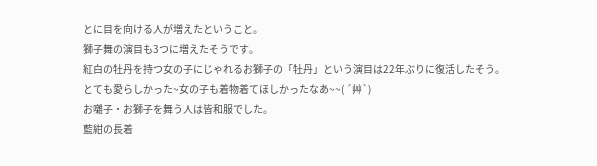とに目を向ける人が増えたということ。
獅子舞の演目も3つに増えたそうです。
紅白の牡丹を持つ女の子にじゃれるお獅子の「牡丹」という演目は22年ぶりに復活したそう。
とても愛らしかった~女の子も着物着てほしかったなあ~~( ´艸`)
お囃子・お獅子を舞う人は皆和服でした。
藍紺の長着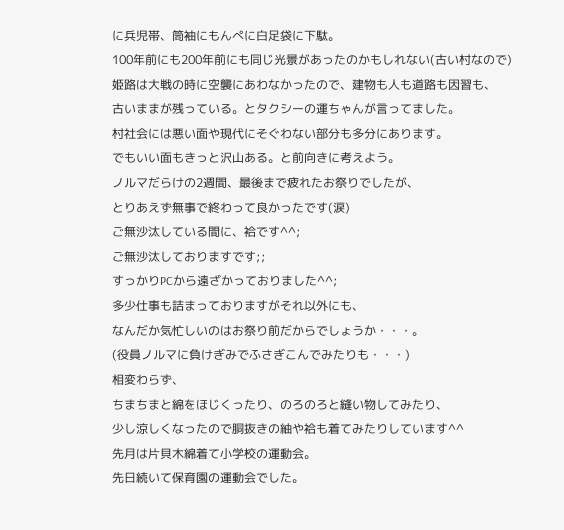に兵児帯、筒袖にもんぺに白足袋に下駄。
100年前にも200年前にも同じ光景があったのかもしれない(古い村なので)
姫路は大戦の時に空襲にあわなかったので、建物も人も道路も因習も、
古いままが残っている。とタクシーの運ちゃんが言ってました。
村社会には悪い面や現代にそぐわない部分も多分にあります。
でもいい面もきっと沢山ある。と前向きに考えよう。
ノルマだらけの2週間、最後まで疲れたお祭りでしたが、
とりあえず無事で終わって良かったです(涙)
ご無沙汰している間に、袷です^^;
ご無沙汰しておりますです;;
すっかりPCから遠ざかっておりました^^;
多少仕事も詰まっておりますがそれ以外にも、
なんだか気忙しいのはお祭り前だからでしょうか・・・。
(役員ノルマに負けぎみでふさぎこんでみたりも・・・)
相変わらず、
ちまちまと綿をほじくったり、のろのろと縫い物してみたり、
少し涼しくなったので胴抜きの紬や袷も着てみたりしています^^
先月は片貝木綿着て小学校の運動会。
先日続いて保育園の運動会でした。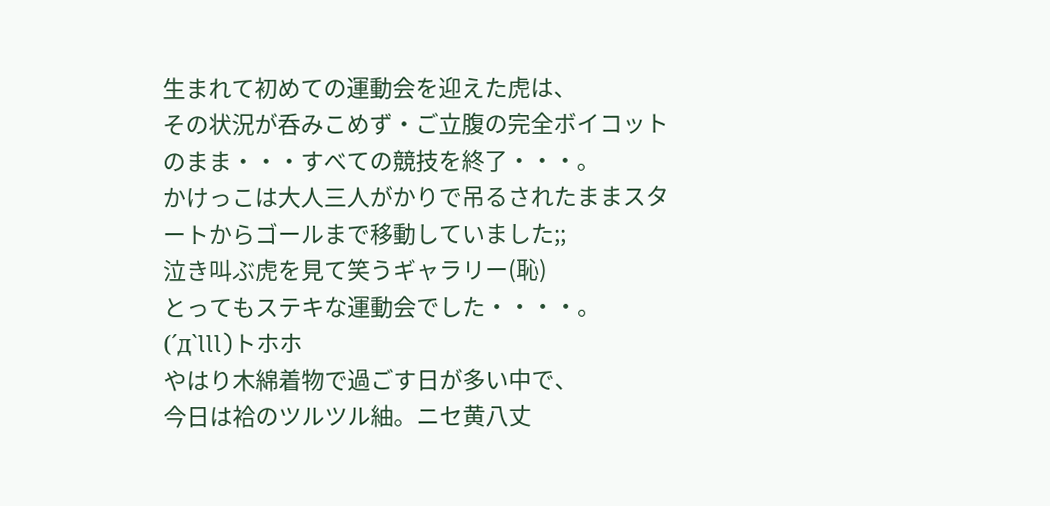生まれて初めての運動会を迎えた虎は、
その状況が呑みこめず・ご立腹の完全ボイコットのまま・・・すべての競技を終了・・・。
かけっこは大人三人がかりで吊るされたままスタートからゴールまで移動していました;;
泣き叫ぶ虎を見て笑うギャラリー(恥)
とってもステキな運動会でした・・・・。(´д`lll)トホホ
やはり木綿着物で過ごす日が多い中で、
今日は袷のツルツル紬。ニセ黄八丈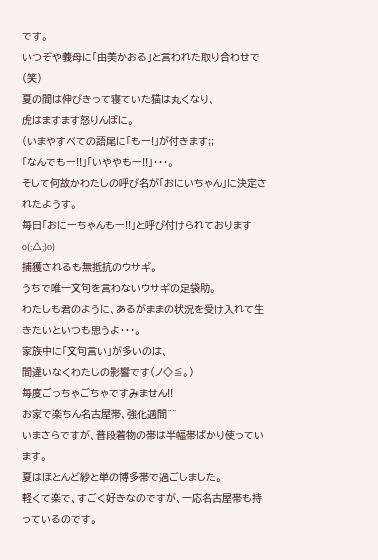です。
いつぞや義母に「由美かおる」と言われた取り合わせで(笑)
夏の間は伸びきって寝ていた猫は丸くなり、
虎はますます怒りんぼに。
(いまやすべての語尾に「もー!」が付きます;;
「なんでもー!!」「いややもー!!」・・・。
そして何故かわたしの呼び名が「おにいちゃん」に決定されたようす。
毎日「おにーちゃんもー!!」と呼び付けられておりますo(;△;)o)
捕獲されるも無抵抗のウサギ。
うちで唯一文句を言わないウサギの足袋助。
わたしも君のように、あるがままの状況を受け入れて生きたいといつも思うよ・・・。
家族中に「文句言い」が多いのは、
間違いなくわたしの影響です(ノ◇≦。)
毎度ごっちゃごちゃですみません!!
お家で楽ちん名古屋帯、強化週間^^
いまさらですが、普段着物の帯は半幅帯ばかり使っています。
夏はほとんど紗と単の博多帯で過ごしました。
軽くて楽で、すごく好きなのですが、一応名古屋帯も持っているのです。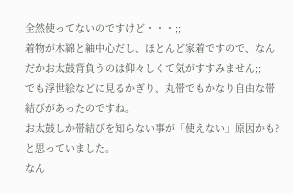全然使ってないのですけど・・・;;
着物が木綿と紬中心だし、ほとんど家着ですので、なんだかお太鼓背負うのは仰々しくて気がすすみません;;
でも浮世絵などに見るかぎり、丸帯でもかなり自由な帯結びがあったのですね。
お太鼓しか帯結びを知らない事が「使えない」原因かも?と思っていました。
なん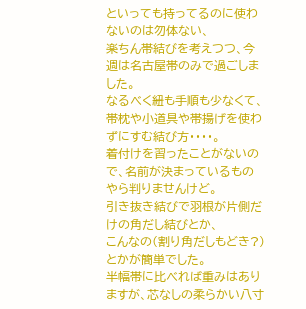といっても持ってるのに使わないのは勿体ない、
楽ちん帯結びを考えつつ、今週は名古屋帯のみで過ごしました。
なるべく紐も手順も少なくて、帯枕や小道具や帯揚げを使わずにすむ結び方・・・・。
着付けを習ったことがないので、名前が決まっているものやら判りませんけど。
引き抜き結びで羽根が片側だけの角だし結びとか、
こんなの(割り角だしもどき?)とかが簡単でした。
半幅帯に比べれば重みはありますが、芯なしの柔らかい八寸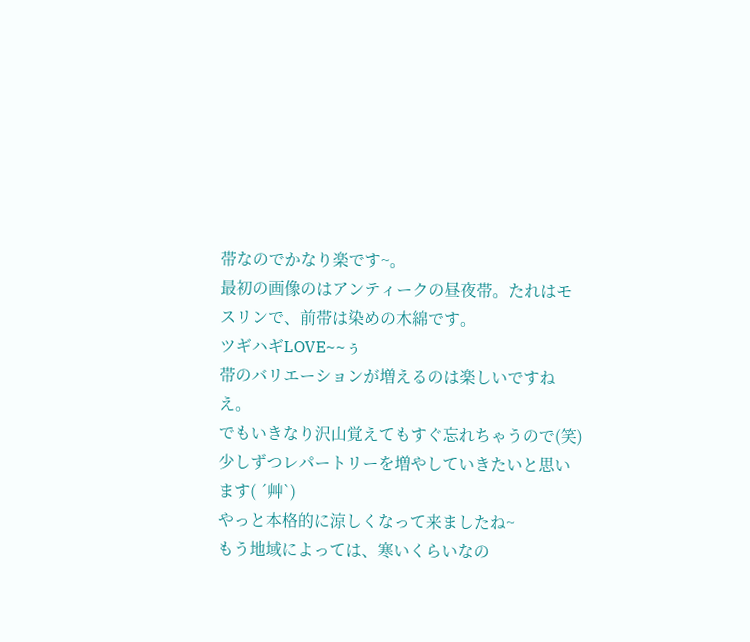帯なのでかなり楽です~。
最初の画像のはアンティークの昼夜帯。たれはモスリンで、前帯は染めの木綿です。
ツギハギLOVE~~ぅ
帯のバリエーションが増えるのは楽しいですねえ。
でもいきなり沢山覚えてもすぐ忘れちゃうので(笑)
少しずつレパートリーを増やしていきたいと思います( ´艸`)
やっと本格的に涼しくなって来ましたね~
もう地域によっては、寒いくらいなの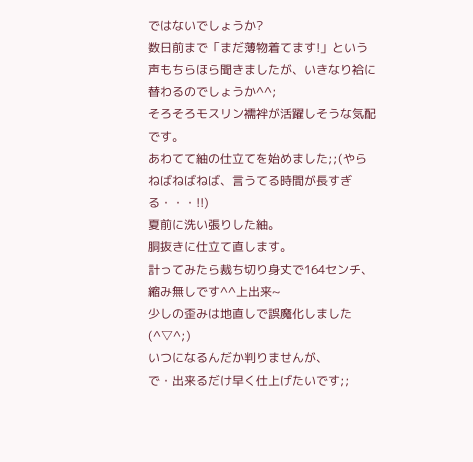ではないでしょうか?
数日前まで「まだ薄物着てます!」という声もちらほら聞きましたが、いきなり袷に替わるのでしょうか^^;
そろそろモスリン襦袢が活躍しそうな気配です。
あわてて紬の仕立てを始めました;;(やらねばねばねば、言うてる時間が長すぎる・・・!!)
夏前に洗い張りした紬。
胴抜きに仕立て直します。
計ってみたら裁ち切り身丈で164センチ、縮み無しです^^上出来~
少しの歪みは地直しで誤魔化しました(^▽^;)
いつになるんだか判りませんが、
で・出来るだけ早く仕上げたいです;;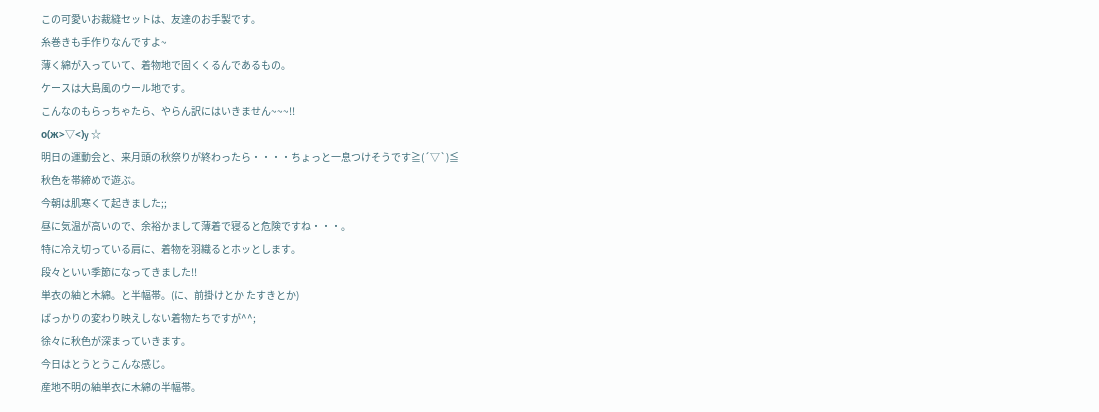この可愛いお裁縫セットは、友達のお手製です。
糸巻きも手作りなんですよ~
薄く綿が入っていて、着物地で固くくるんであるもの。
ケースは大島風のウール地です。
こんなのもらっちゃたら、やらん訳にはいきません~~~!!
о(ж>▽<)y ☆
明日の運動会と、来月頭の秋祭りが終わったら・・・・ちょっと一息つけそうです≧(´▽`)≦
秋色を帯締めで遊ぶ。
今朝は肌寒くて起きました;;
昼に気温が高いので、余裕かまして薄着で寝ると危険ですね・・・。
特に冷え切っている肩に、着物を羽織るとホッとします。
段々といい季節になってきました!!
単衣の紬と木綿。と半幅帯。(に、前掛けとか たすきとか)
ばっかりの変わり映えしない着物たちですが^^;
徐々に秋色が深まっていきます。
今日はとうとうこんな感じ。
産地不明の紬単衣に木綿の半幅帯。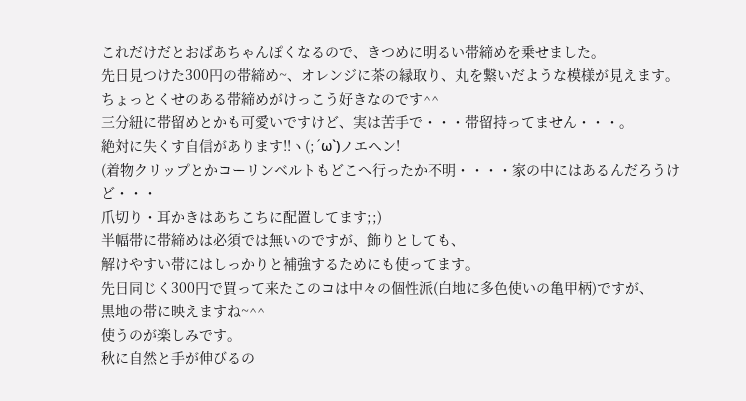これだけだとおばあちゃんぽくなるので、きつめに明るい帯締めを乗せました。
先日見つけた300円の帯締め~、オレンジに茶の縁取り、丸を繋いだような模様が見えます。
ちょっとくせのある帯締めがけっこう好きなのです^^
三分紐に帯留めとかも可愛いですけど、実は苦手で・・・帯留持ってません・・・。
絶対に失くす自信があります!!ヽ(;´ω`)ノエヘン!
(着物クリップとかコーリンベルトもどこへ行ったか不明・・・・家の中にはあるんだろうけど・・・
爪切り・耳かきはあちこちに配置してます;;)
半幅帯に帯締めは必須では無いのですが、飾りとしても、
解けやすい帯にはしっかりと補強するためにも使ってます。
先日同じく300円で買って来たこのコは中々の個性派(白地に多色使いの亀甲柄)ですが、
黒地の帯に映えますね~^^
使うのが楽しみです。
秋に自然と手が伸びるの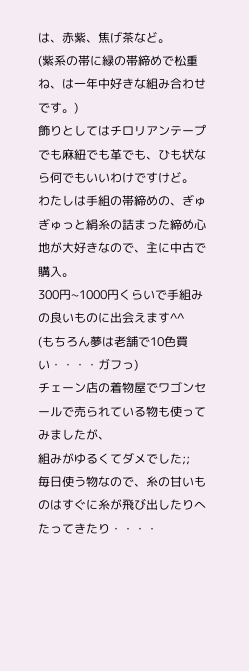は、赤紫、焦げ茶など。
(紫系の帯に緑の帯締めで松重ね、は一年中好きな組み合わせです。)
飾りとしてはチロリアンテープでも麻紐でも革でも、ひも状なら何でもいいわけですけど。
わたしは手組の帯締めの、ぎゅぎゅっと絹糸の詰まった締め心地が大好きなので、主に中古で購入。
300円~1000円くらいで手組みの良いものに出会えます^^
(もちろん夢は老舗で10色買い・・・・ガフっ)
チェーン店の着物屋でワゴンセールで売られている物も使ってみましたが、
組みがゆるくてダメでした;;
毎日使う物なので、糸の甘いものはすぐに糸が飛び出したりへたってきたり・・・・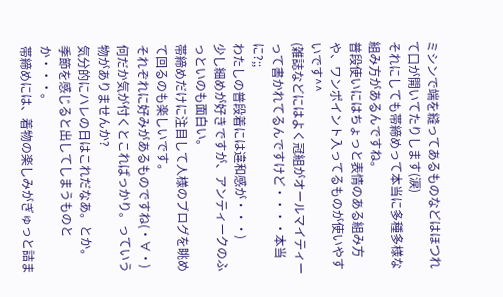ミシンで端を縫ってあるものなどはほつれて口が開いてたりします(涙)
それにしても帯締めって本当に多種多様な組み方があるんですね。
普段使いにはちょっと表情のある組み方や、ワンポイント入ってるものが使いやすいです^^
(雑誌などにはよく冠組がオールマイティーって書かれてるんですけど・・・・本当に?;;
わたしの普段着には違和感が・・・)
少し細めが好きですが、アンティークのふっといのも面白い。
帯締めだけに注目して人様のブログを眺めて回るのも楽しいです。
それぞれに好みがあるものですね(・∀・)
何だか気が付くとこればっかり。っていう物がありませんか?
気分的にハレの日はこれだなあ。とか。
季節を感じると出してしまうものとか・・・。
帯締めには、着物の楽しみがぎゅっと詰ま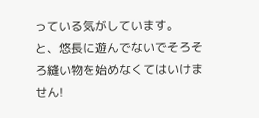っている気がしています。
と、悠長に遊んでないでそろそろ縫い物を始めなくてはいけません!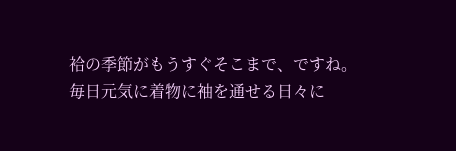袷の季節がもうすぐそこまで、ですね。
毎日元気に着物に袖を通せる日々に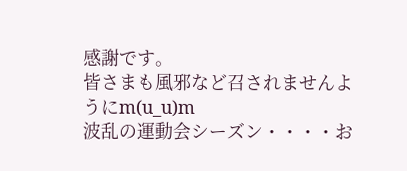感謝です。
皆さまも風邪など召されませんようにm(u_u)m
波乱の運動会シーズン・・・・お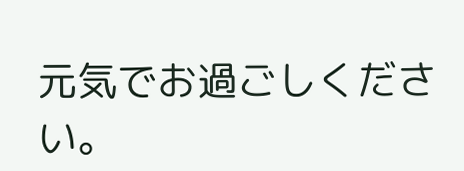元気でお過ごしください。